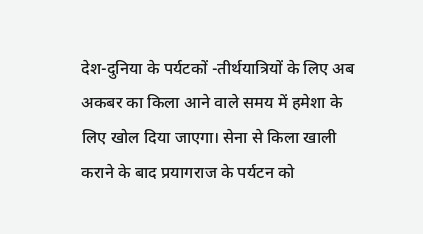देश-दुनिया के पर्यटकों -तीर्थयात्रियों के लिए अब अकबर का किला आने वाले समय में हमेशा के लिए खोल दिया जाएगा। सेना से किला खाली कराने के बाद प्रयागराज के पर्यटन को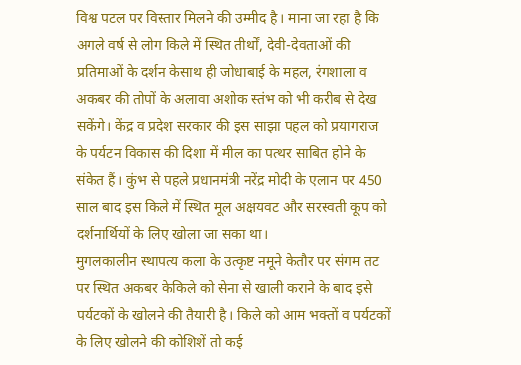विश्व पटल पर विस्तार मिलने की उम्मीद है। माना जा रहा है कि अगले वर्ष से लोग किले में स्थित तीर्थों, देवी-देवताओं की प्रतिमाओं के दर्शन केसाथ ही जोधाबाई के महल, रंगशाला व अकबर की तोपों के अलावा अशोक स्तंभ को भी करीब से देख सकेंगे। केंद्र व प्रदेश सरकार की इस साझा पहल को प्रयागराज के पर्यटन विकास की दिशा में मील का पत्थर साबित होने के संकेत हैं। कुंभ से पहले प्रधानमंत्री नरेंद्र मोदी के एलान पर 450 साल बाद इस किले में स्थित मूल अक्षयवट और सरस्वती कूप को दर्शनार्थियों के लिए खोला जा सका था।
मुगलकालीन स्थापत्य कला के उत्कृष्ट नमूने केतौर पर संगम तट पर स्थित अकबर केकिले को सेना से खाली कराने के बाद इसे पर्यटकों के खोलने की तैयारी है। किले को आम भक्तों व पर्यटकों के लिए खोलने की कोशिशें तो कई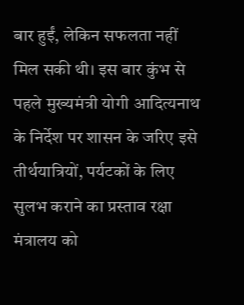बार हुईं, लेकिन सफलता नहीं मिल सकी थी। इस बार कुंभ से पहले मुख्यमंत्री योगी आदित्यनाथ के निर्देश पर शासन के जरिए इसे तीर्थयात्रियों, पर्यटकों के लिए सुलभ कराने का प्रस्ताव रक्षा मंत्रालय को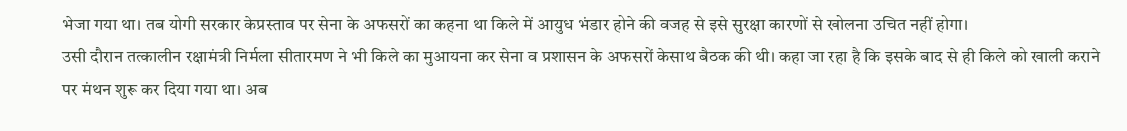भेजा गया था। तब योगी सरकार केप्रस्ताव पर सेना के अफसरों का कहना था किले में आयुध भंडार होने की वजह से इसे सुरक्षा कारणों से खोलना उचित नहीं होगा।
उसी दौरान तत्कालीन रक्षामंत्री निर्मला सीतारमण ने भी किले का मुआयना कर सेना व प्रशासन के अफसरों केसाथ बैठक की थी। कहा जा रहा है कि इसके बाद से ही किले को खाली कराने पर मंथन शुरू कर दिया गया था। अब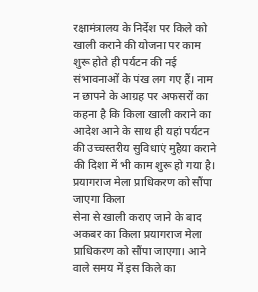रक्षामंत्रालय के निर्देश पर किले को खाली कराने की योजना पर काम शुरू होते ही पर्यटन की नई संभावनाओं के पंख लग गए हैं। नाम न छापने के आग्रह पर अफसरों का कहना है कि किला खाली कराने का आदेश आने के साथ ही यहां पर्यटन की उच्चस्तरीय सुविधाएं मुहैया कराने की दिशा में भी काम शुरू हो गया है।
प्रयागराज मेला प्राधिकरण को सौंपा जाएगा किला
सेना से खाली कराए जाने के बाद अकबर का किला प्रयागराज मेला प्राधिकरण को सौंपा जाएगा। आने वाले समय में इस किले का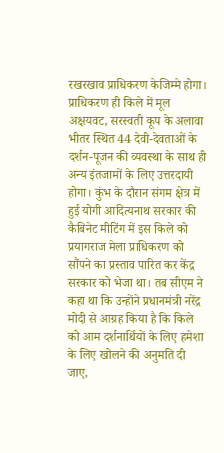रखरखाव प्राधिकरण केजिम्मे होगा। प्राधिकरण ही किले में मूल अक्षयवट, सरस्वती कूप के अलावा भीतर स्थित 44 देवी-देवताओं के दर्शन-पूजन की व्यवस्था के साथ ही अन्य इंतजामों के लिए उत्तरदायी होगा। कुंभ के दौरान संगम क्षेत्र में हुई योगी आदित्यनाथ सरकार की कैबिनेट मीटिंग में इस किले को प्रयागराज मेला प्राधिकरण को सौंपने का प्रस्ताव पारित कर केंद्र सरकार को भेजा था। तब सीएम ने कहा था कि उन्होंने प्रधानमंत्री नरेंद्र मोदी से आग्रह किया है कि किले को आम दर्शनार्थियों के लिए हमेशा के लिए खोलने की अनुमति दी जाए,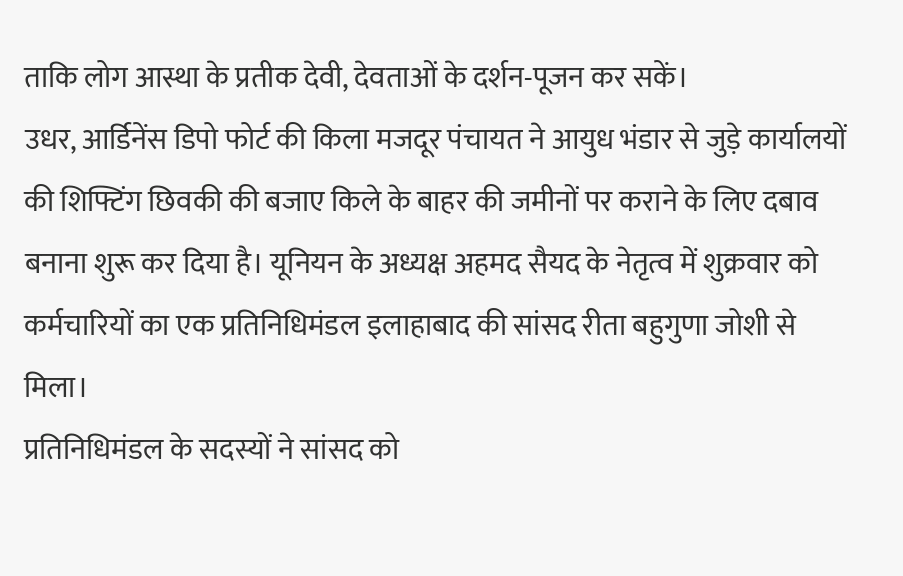ताकि लोग आस्था के प्रतीक देवी, देवताओं के दर्शन-पूजन कर सकें।
उधर, आर्डिनेंस डिपो फोर्ट की किला मजदूर पंचायत ने आयुध भंडार से जुड़े कार्यालयों की शिफ्टिंग छिवकी की बजाए किले के बाहर की जमीनों पर कराने के लिए दबाव बनाना शुरू कर दिया है। यूनियन के अध्यक्ष अहमद सैयद के नेतृत्व में शुक्रवार को कर्मचारियों का एक प्रतिनिधिमंडल इलाहाबाद की सांसद रीता बहुगुणा जोशी से मिला।
प्रतिनिधिमंडल के सदस्यों ने सांसद को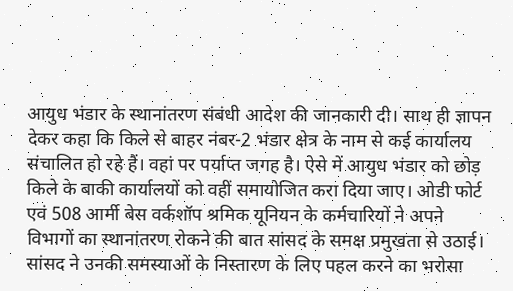आयुध भंडार के स्थानांतरण संबंधी आदेश की जानकारी दी। साथ ही ज्ञापन देकर कहा कि किले से बाहर नंबर-2 भंडार क्षेत्र के नाम से कई कार्यालय संचालित हो रहे हैं। वहां पर पर्याप्त जगह है। ऐसे में आयुध भंडार को छोड़ किले के बाकी कार्यालयों को वहीं समायोजित करा दिया जाए। ओडी फोर्ट एवं 508 आर्मी बेस वर्कशॉप श्रमिक यूनियन के कर्मचारियों ने अपने विभागों का स्थानांतरण रोकने की बात सांसद के समक्ष प्रमुखता से उठाई। सांसद ने उनकी समस्याओं के निस्तारण के लिए पहल करने का भरोसा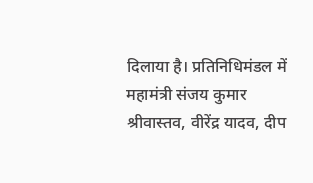दिलाया है। प्रतिनिधिमंडल में महामंत्री संजय कुमार श्रीवास्तव, वीरेंद्र यादव, दीप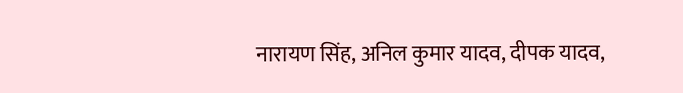नारायण सिंह, अनिल कुमार यादव, दीपक यादव,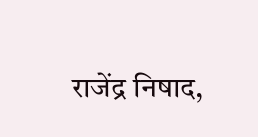राजेंद्र निषाद,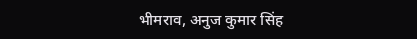भीमराव, अनुज कुमार सिंह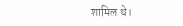शामिल थे।